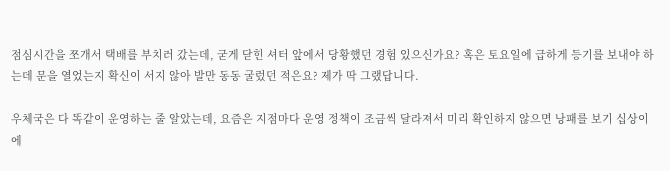점심시간을 쪼개서 택배를 부치러 갔는데, 굳게 닫힌 셔터 앞에서 당황했던 경험 있으신가요? 혹은 토요일에 급하게 등기를 보내야 하는데 문을 열었는지 확신이 서지 않아 발만 동동 굴렀던 적은요? 제가 딱 그랬답니다.

우체국은 다 똑같이 운영하는 줄 알았는데, 요즘은 지점마다 운영 정책이 조금씩 달라져서 미리 확인하지 않으면 낭패를 보기 십상이에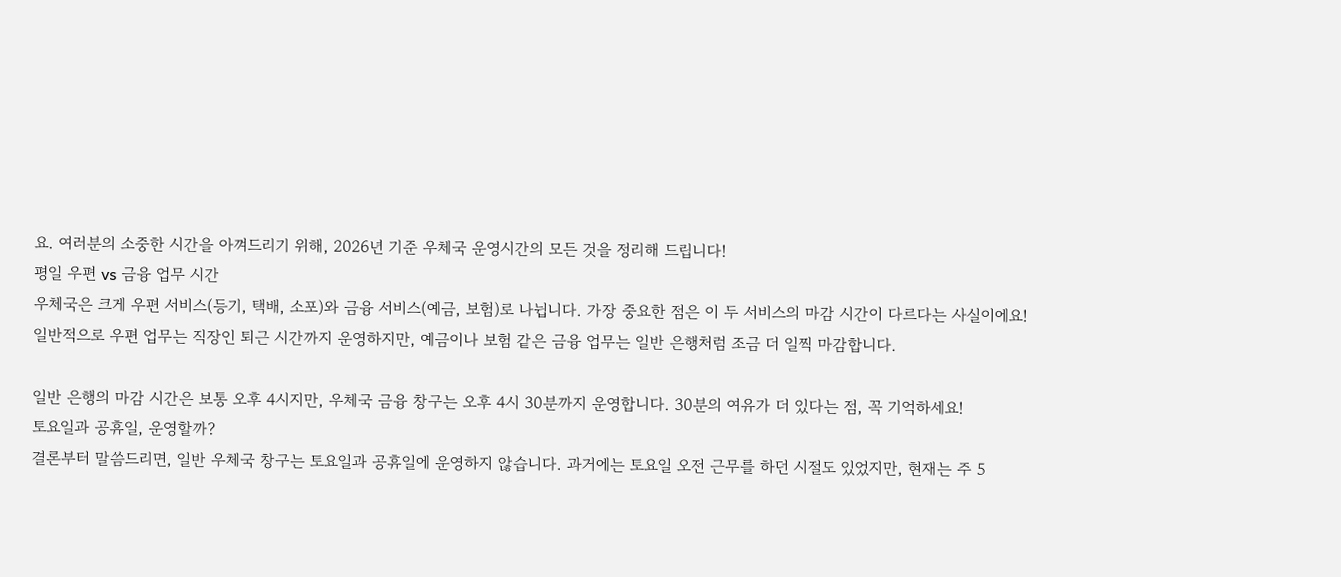요. 여러분의 소중한 시간을 아껴드리기 위해, 2026년 기준 우체국 운영시간의 모든 것을 정리해 드립니다!
평일 우편 vs 금융 업무 시간
우체국은 크게 우편 서비스(등기, 택배, 소포)와 금융 서비스(예금, 보험)로 나뉩니다. 가장 중요한 점은 이 두 서비스의 마감 시간이 다르다는 사실이에요!
일반적으로 우편 업무는 직장인 퇴근 시간까지 운영하지만, 예금이나 보험 같은 금융 업무는 일반 은행처럼 조금 더 일찍 마감합니다.

일반 은행의 마감 시간은 보통 오후 4시지만, 우체국 금융 창구는 오후 4시 30분까지 운영합니다. 30분의 여유가 더 있다는 점, 꼭 기억하세요!
토요일과 공휴일, 운영할까?
결론부터 말씀드리면, 일반 우체국 창구는 토요일과 공휴일에 운영하지 않습니다. 과거에는 토요일 오전 근무를 하던 시절도 있었지만, 현재는 주 5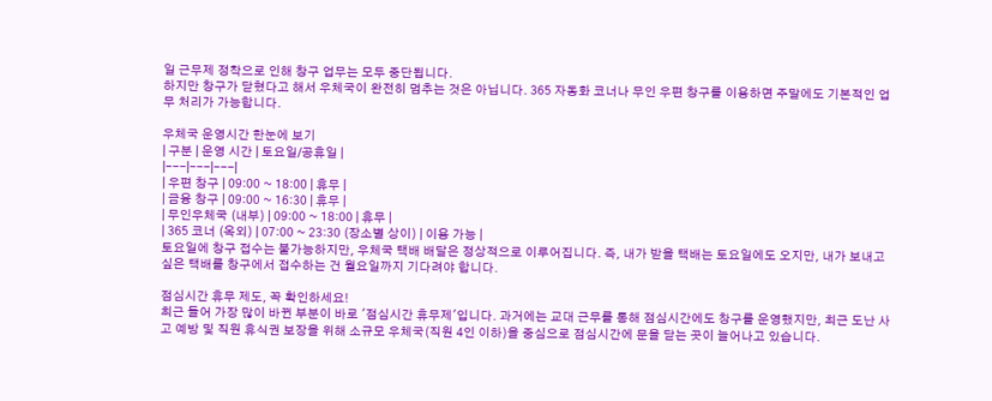일 근무제 정착으로 인해 창구 업무는 모두 중단됩니다.
하지만 창구가 닫혔다고 해서 우체국이 완전히 멈추는 것은 아닙니다. 365 자동화 코너나 무인 우편 창구를 이용하면 주말에도 기본적인 업무 처리가 가능합니다.

우체국 운영시간 한눈에 보기
| 구분 | 운영 시간 | 토요일/공휴일 |
|---|---|---|
| 우편 창구 | 09:00 ~ 18:00 | 휴무 |
| 금융 창구 | 09:00 ~ 16:30 | 휴무 |
| 무인우체국 (내부) | 09:00 ~ 18:00 | 휴무 |
| 365 코너 (옥외) | 07:00 ~ 23:30 (장소별 상이) | 이용 가능 |
토요일에 창구 접수는 불가능하지만, 우체국 택배 배달은 정상적으로 이루어집니다. 즉, 내가 받을 택배는 토요일에도 오지만, 내가 보내고 싶은 택배를 창구에서 접수하는 건 월요일까지 기다려야 합니다.

점심시간 휴무 제도, 꼭 확인하세요!
최근 들어 가장 많이 바뀐 부분이 바로 '점심시간 휴무제'입니다. 과거에는 교대 근무를 통해 점심시간에도 창구를 운영했지만, 최근 도난 사고 예방 및 직원 휴식권 보장을 위해 소규모 우체국(직원 4인 이하)을 중심으로 점심시간에 문을 닫는 곳이 늘어나고 있습니다.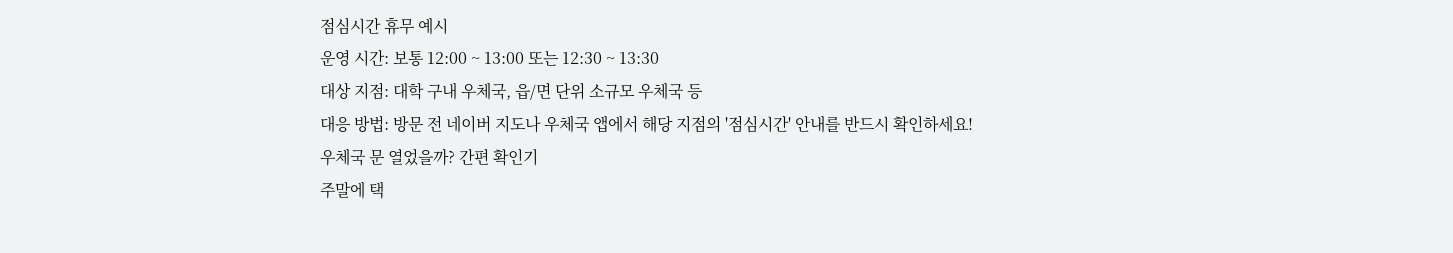점심시간 휴무 예시
운영 시간: 보통 12:00 ~ 13:00 또는 12:30 ~ 13:30
대상 지점: 대학 구내 우체국, 읍/면 단위 소규모 우체국 등
대응 방법: 방문 전 네이버 지도나 우체국 앱에서 해당 지점의 '점심시간' 안내를 반드시 확인하세요!
우체국 문 열었을까? 간편 확인기
주말에 택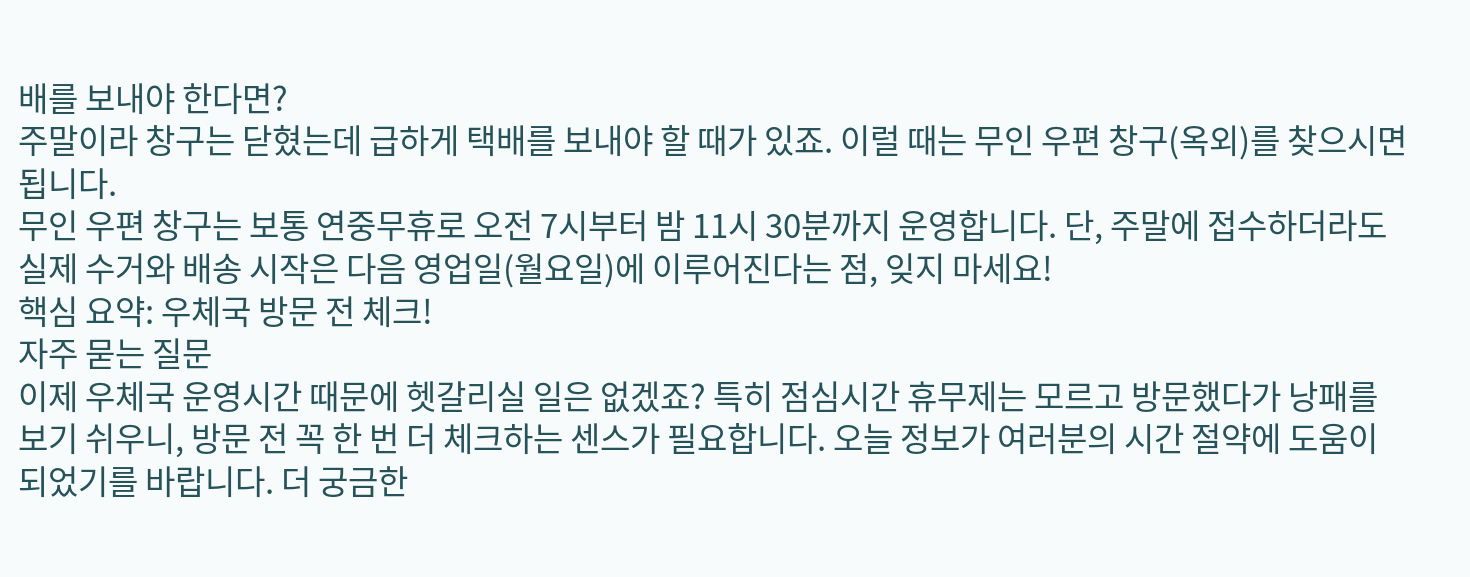배를 보내야 한다면?
주말이라 창구는 닫혔는데 급하게 택배를 보내야 할 때가 있죠. 이럴 때는 무인 우편 창구(옥외)를 찾으시면 됩니다.
무인 우편 창구는 보통 연중무휴로 오전 7시부터 밤 11시 30분까지 운영합니다. 단, 주말에 접수하더라도 실제 수거와 배송 시작은 다음 영업일(월요일)에 이루어진다는 점, 잊지 마세요!
핵심 요약: 우체국 방문 전 체크!
자주 묻는 질문
이제 우체국 운영시간 때문에 헷갈리실 일은 없겠죠? 특히 점심시간 휴무제는 모르고 방문했다가 낭패를 보기 쉬우니, 방문 전 꼭 한 번 더 체크하는 센스가 필요합니다. 오늘 정보가 여러분의 시간 절약에 도움이 되었기를 바랍니다. 더 궁금한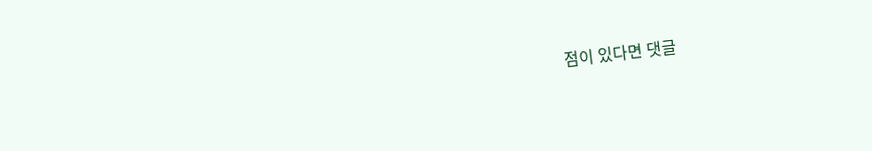점이 있다면 댓글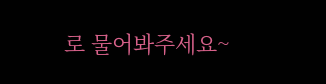로 물어봐주세요~